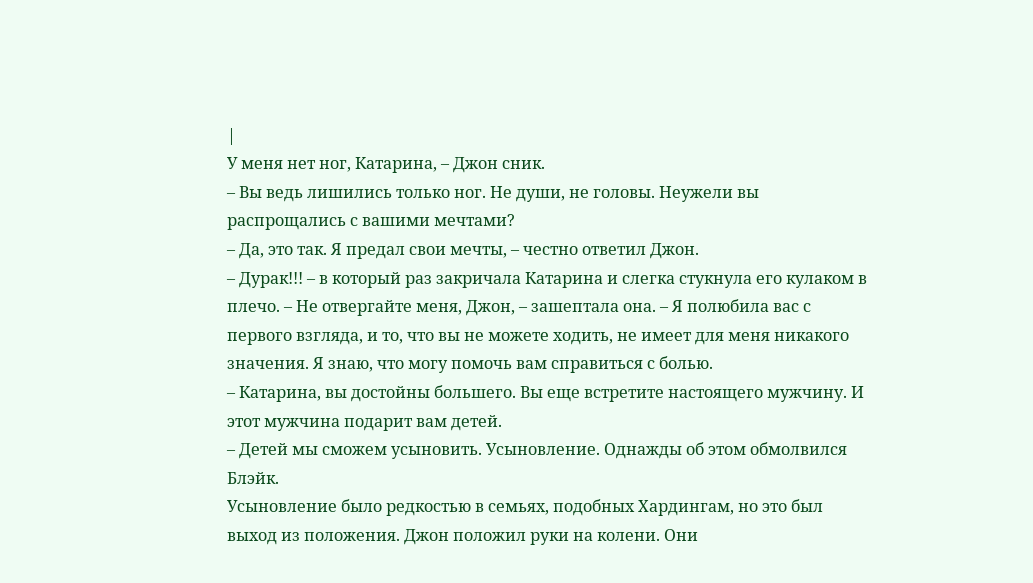|
У меня нет ног, Катарина, – Джон сник.
– Вы ведь лишились только ног. Не души, не головы. Неужели вы распрощались с вашими мечтами?
– Да, это так. Я предал свои мечты, – честно ответил Джон.
– Дурак!!! – в который раз закричала Катарина и слегка стукнула его кулаком в плечо. – Не отвергайте меня, Джон, – зашептала она. – Я полюбила вас с первого взгляда, и то, что вы не можете ходить, не имеет для меня никакого значения. Я знаю, что могу помочь вам справиться с болью.
– Катарина, вы достойны большего. Вы еще встретите настоящего мужчину. И этот мужчина подарит вам детей.
– Детей мы сможем усыновить. Усыновление. Однажды об этом обмолвился Блэйк.
Усыновление было редкостью в семьях, подобных Хардингам, но это был выход из положения. Джон положил руки на колени. Они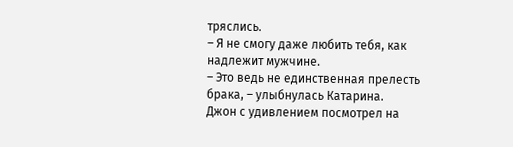тряслись.
– Я не смогу даже любить тебя, как надлежит мужчине.
– Это ведь не единственная прелесть брака, – улыбнулась Катарина.
Джон с удивлением посмотрел на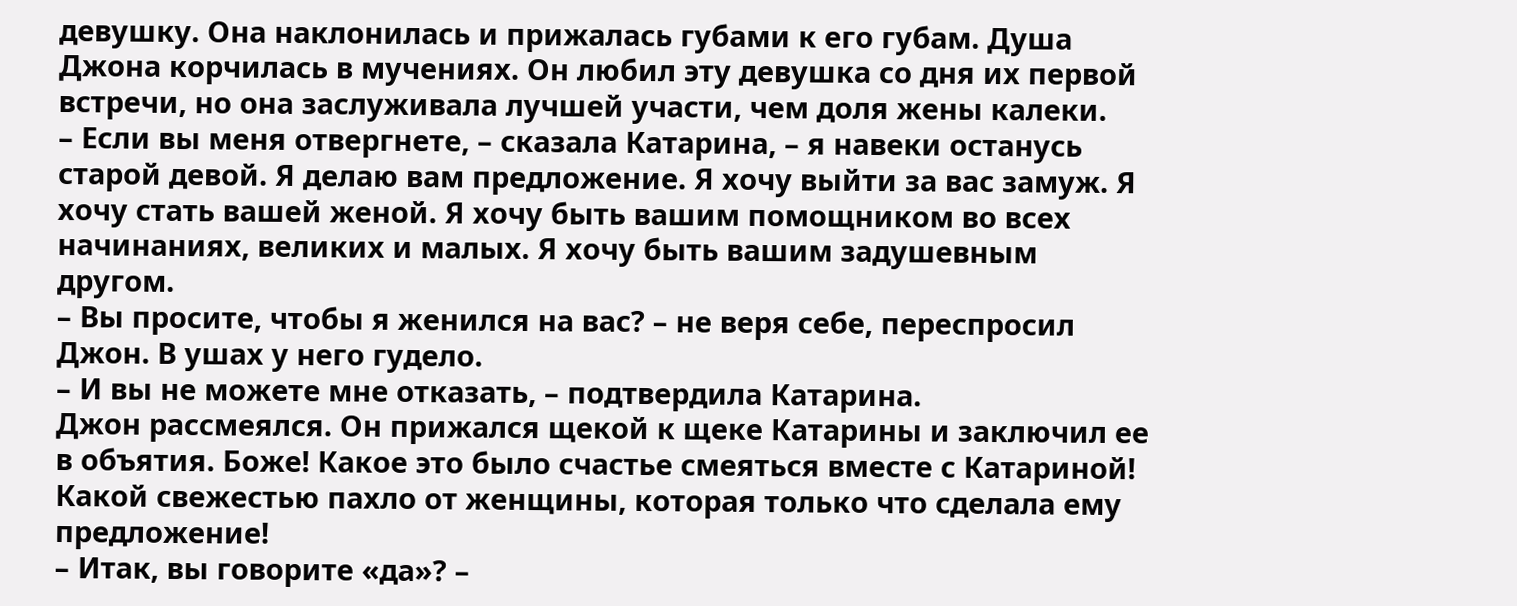девушку. Она наклонилась и прижалась губами к его губам. Душа Джона корчилась в мучениях. Он любил эту девушка со дня их первой встречи, но она заслуживала лучшей участи, чем доля жены калеки.
– Если вы меня отвергнете, – сказала Катарина, – я навеки останусь старой девой. Я делаю вам предложение. Я хочу выйти за вас замуж. Я хочу стать вашей женой. Я хочу быть вашим помощником во всех начинаниях, великих и малых. Я хочу быть вашим задушевным другом.
– Вы просите, чтобы я женился на вас? – не веря себе, переспросил Джон. В ушах у него гудело.
– И вы не можете мне отказать, – подтвердила Катарина.
Джон рассмеялся. Он прижался щекой к щеке Катарины и заключил ее в объятия. Боже! Какое это было счастье смеяться вместе с Катариной! Какой свежестью пахло от женщины, которая только что сделала ему предложение!
– Итак, вы говорите «да»? –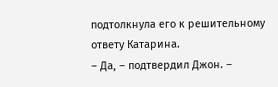подтолкнула его к решительному ответу Катарина.
– Да, – подтвердил Джон. –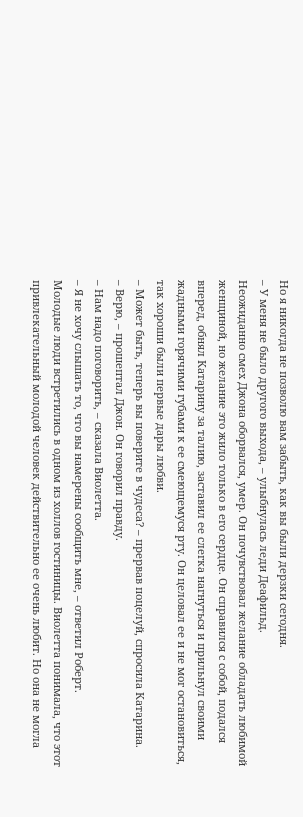Но я никогда не позволю вам забыть, как вы были дерзки сегодня.
– У меня не было другого выхода, – улыбнулась леди Деафильд.
Неожиданно смех Джона оборвался, умер. Он почувствовал желание обладать любимой женщиной, но желание это жило только в его сердце. Он справился с собой, подался вперед, обнял Катарину за талию, заставил ее слегка нагнуться и прильнул своими жадными горячими губами к ее смеющемуся рту. Он целовал ее и не мог остановиться, так хороши были первые дары любви.
– Может быть, теперь вы поверите в чудеса? – прервав поцелуй, спросила Катарина.
– Верю, – прошептал Джон. Он говорил правду.
– Нам надо поговорить, – сказала Виолетта.
– Я не хочу слышать то, что вы намерены сообщить мне, – ответил Роберт.
Молодые люди встретились в одном из холлов гостиницы. Виолетта понимала, что этот привлекательный молодой человек действительно ее очень любит. Но она не могла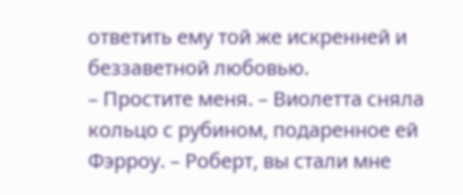ответить ему той же искренней и беззаветной любовью.
– Простите меня. – Виолетта сняла кольцо с рубином, подаренное ей Фэрроу. – Роберт, вы стали мне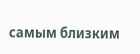самым близким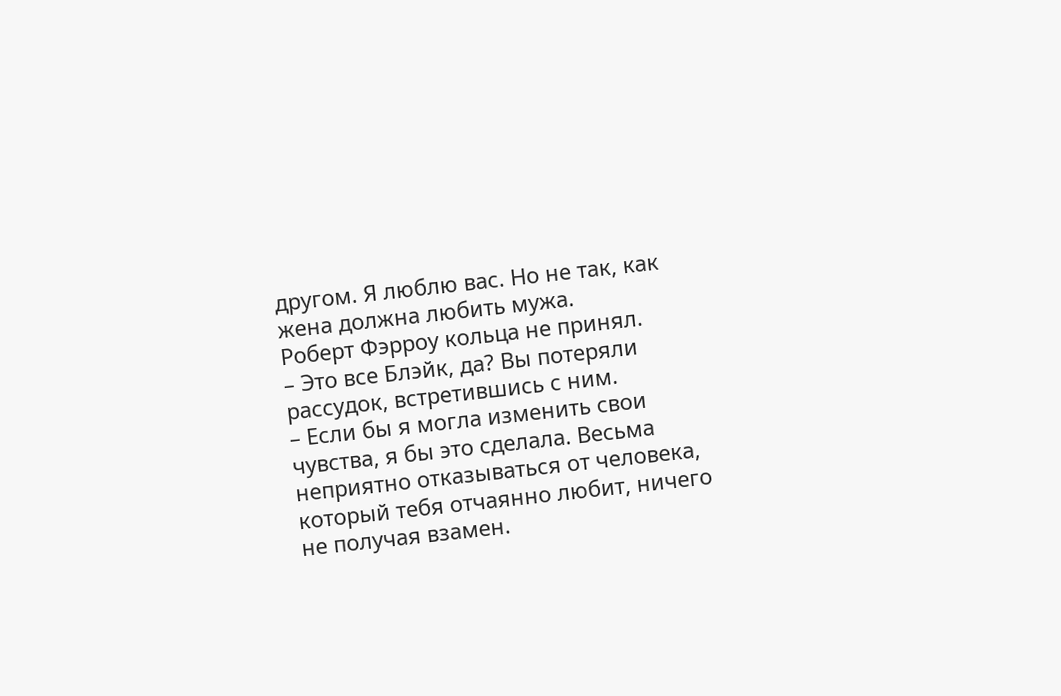другом. Я люблю вас. Но не так, как жена должна любить мужа.
Роберт Фэрроу кольца не принял.
– Это все Блэйк, да? Вы потеряли рассудок, встретившись с ним.
– Если бы я могла изменить свои чувства, я бы это сделала. Весьма неприятно отказываться от человека, который тебя отчаянно любит, ничего не получая взамен.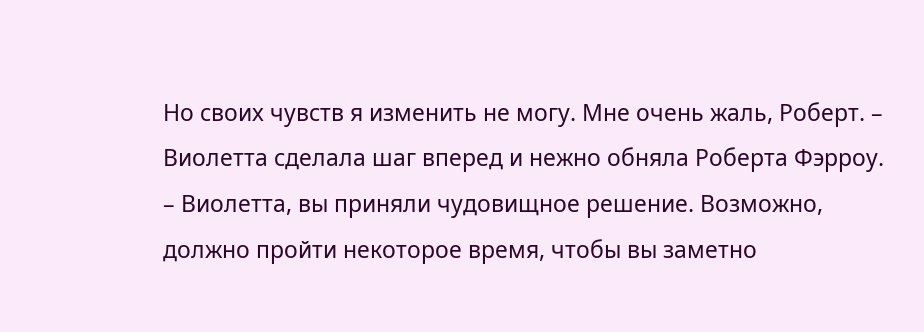Но своих чувств я изменить не могу. Мне очень жаль, Роберт. – Виолетта сделала шаг вперед и нежно обняла Роберта Фэрроу.
– Виолетта, вы приняли чудовищное решение. Возможно, должно пройти некоторое время, чтобы вы заметно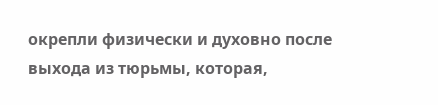окрепли физически и духовно после выхода из тюрьмы, которая,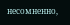несомненно,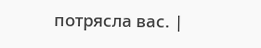потрясла вас. |